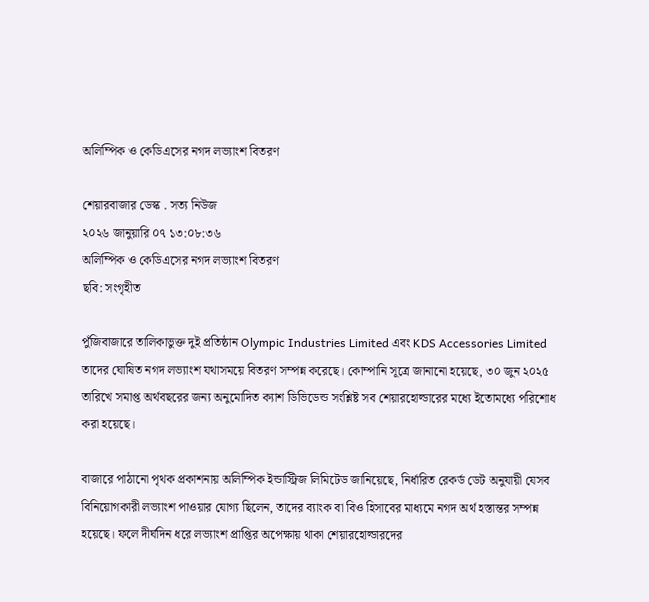অলিম্পিক ও কেডিএসের নগদ লভ্যাংশ বিতরণ

শেয়ারবাজার ডেস্ক . সত্য নিউজ
২০২৬ জানুয়ারি ০৭ ১৩:০৮:৩৬
অলিম্পিক ও কেডিএসের নগদ লভ্যাংশ বিতরণ
ছবি: সংগৃহীত

পুঁজিবাজারে তালিকাভুক্ত দুই প্রতিষ্ঠান Olympic Industries Limited এবং KDS Accessories Limited তাদের ঘোষিত নগদ লভ্যাংশ যথাসময়ে বিতরণ সম্পন্ন করেছে। কোম্পানি সূত্রে জানানো হয়েছে, ৩০ জুন ২০২৫ তারিখে সমাপ্ত অর্থবছরের জন্য অনুমোদিত ক্যাশ ডিভিডেন্ড সংশ্লিষ্ট সব শেয়ারহোল্ডারের মধ্যে ইতোমধ্যে পরিশোধ করা হয়েছে।

বাজারে পাঠানো পৃথক প্রকাশনায় অলিম্পিক ইন্ডাস্ট্রিজ লিমিটেড জানিয়েছে, নির্ধারিত রেকর্ড ডেট অনুযায়ী যেসব বিনিয়োগকারী লভ্যাংশ পাওয়ার যোগ্য ছিলেন, তাদের ব্যাংক বা বিও হিসাবের মাধ্যমে নগদ অর্থ হস্তান্তর সম্পন্ন হয়েছে। ফলে দীর্ঘদিন ধরে লভ্যাংশ প্রাপ্তির অপেক্ষায় থাকা শেয়ারহোল্ডারদের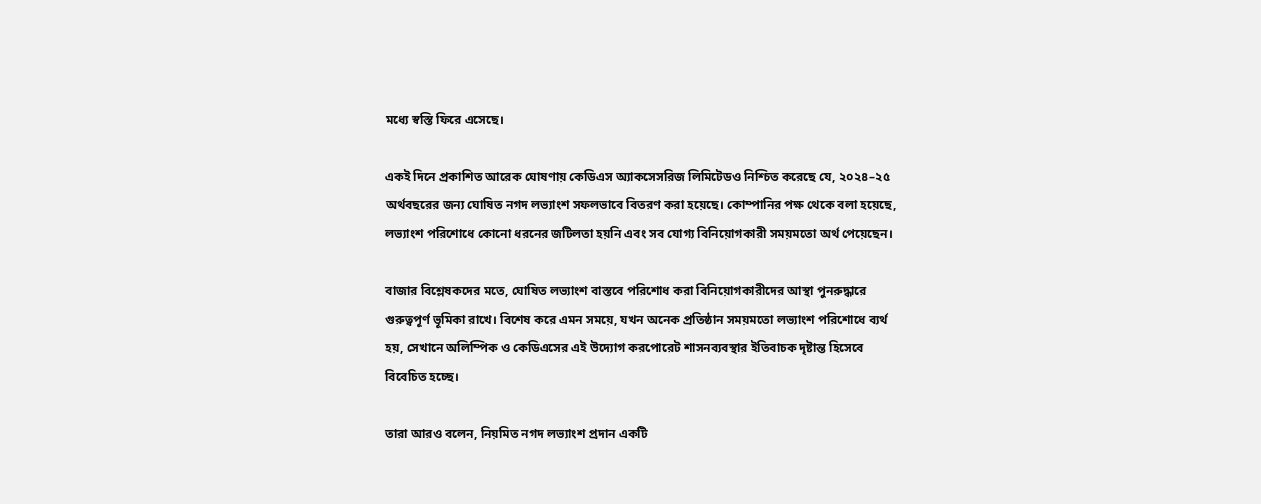মধ্যে স্বস্তি ফিরে এসেছে।

একই দিনে প্রকাশিত আরেক ঘোষণায় কেডিএস অ্যাকসেসরিজ লিমিটেডও নিশ্চিত করেছে যে, ২০২৪–২৫ অর্থবছরের জন্য ঘোষিত নগদ লভ্যাংশ সফলভাবে বিতরণ করা হয়েছে। কোম্পানির পক্ষ থেকে বলা হয়েছে, লভ্যাংশ পরিশোধে কোনো ধরনের জটিলতা হয়নি এবং সব যোগ্য বিনিয়োগকারী সময়মতো অর্থ পেয়েছেন।

বাজার বিশ্লেষকদের মতে, ঘোষিত লভ্যাংশ বাস্তবে পরিশোধ করা বিনিয়োগকারীদের আস্থা পুনরুদ্ধারে গুরুত্বপূর্ণ ভূমিকা রাখে। বিশেষ করে এমন সময়ে, যখন অনেক প্রতিষ্ঠান সময়মতো লভ্যাংশ পরিশোধে ব্যর্থ হয়, সেখানে অলিম্পিক ও কেডিএসের এই উদ্যোগ করপোরেট শাসনব্যবস্থার ইতিবাচক দৃষ্টান্ত হিসেবে বিবেচিত হচ্ছে।

তারা আরও বলেন, নিয়মিত নগদ লভ্যাংশ প্রদান একটি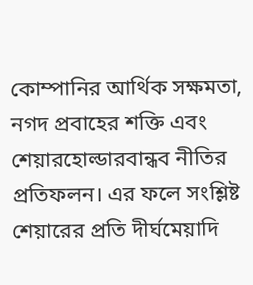কোম্পানির আর্থিক সক্ষমতা, নগদ প্রবাহের শক্তি এবং শেয়ারহোল্ডারবান্ধব নীতির প্রতিফলন। এর ফলে সংশ্লিষ্ট শেয়ারের প্রতি দীর্ঘমেয়াদি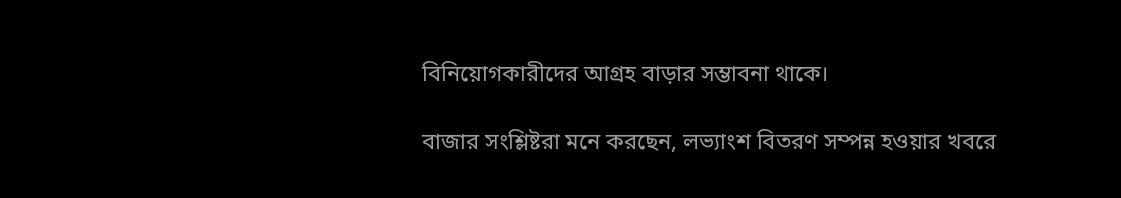বিনিয়োগকারীদের আগ্রহ বাড়ার সম্ভাবনা থাকে।

বাজার সংশ্লিষ্টরা মনে করছেন, লভ্যাংশ বিতরণ সম্পন্ন হওয়ার খবরে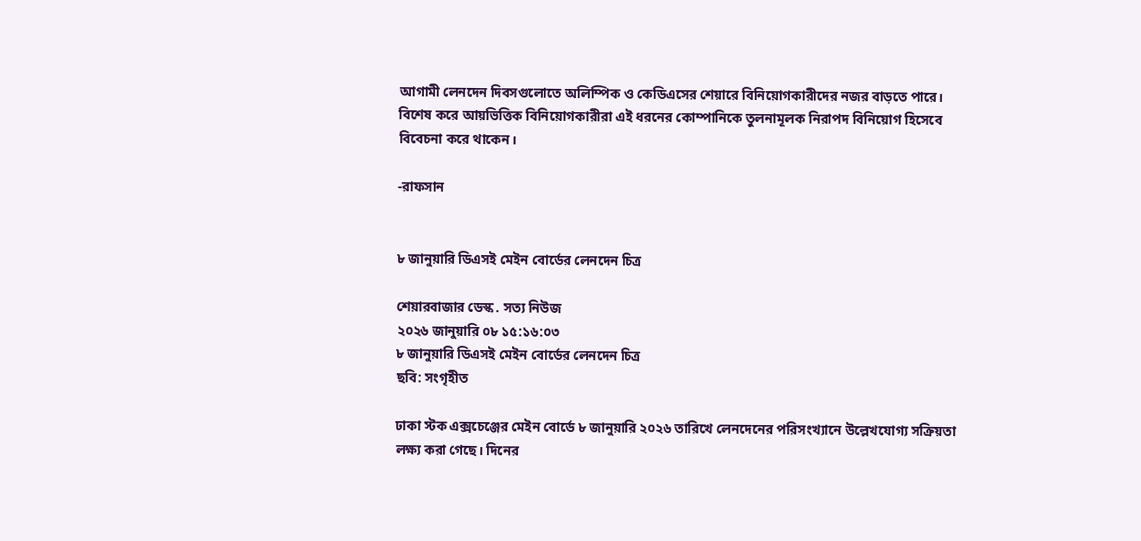আগামী লেনদেন দিবসগুলোতে অলিম্পিক ও কেডিএসের শেয়ারে বিনিয়োগকারীদের নজর বাড়তে পারে। বিশেষ করে আয়ভিত্তিক বিনিয়োগকারীরা এই ধরনের কোম্পানিকে তুলনামূলক নিরাপদ বিনিয়োগ হিসেবে বিবেচনা করে থাকেন।

-রাফসান


৮ জানুয়ারি ডিএসই মেইন বোর্ডের লেনদেন চিত্র

শেয়ারবাজার ডেস্ক . সত্য নিউজ
২০২৬ জানুয়ারি ০৮ ১৫:১৬:০৩
৮ জানুয়ারি ডিএসই মেইন বোর্ডের লেনদেন চিত্র
ছবি: সংগৃহীত

ঢাকা স্টক এক্সচেঞ্জের মেইন বোর্ডে ৮ জানুয়ারি ২০২৬ তারিখে লেনদেনের পরিসংখ্যানে উল্লেখযোগ্য সক্রিয়তা লক্ষ্য করা গেছে। দিনের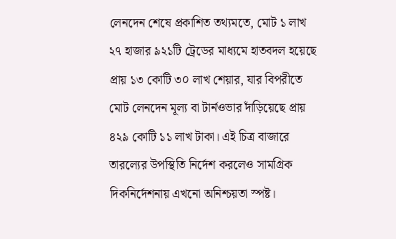লেনদেন শেষে প্রকাশিত তথ্যমতে, মোট ১ লাখ ২৭ হাজার ৯২১টি ট্রেডের মাধ্যমে হাতবদল হয়েছে প্রায় ১৩ কোটি ৩০ লাখ শেয়ার, যার বিপরীতে মোট লেনদেন মূল্য বা টার্নওভার দাঁড়িয়েছে প্রায় ৪২৯ কোটি ১১ লাখ টাকা। এই চিত্র বাজারে তারল্যের উপস্থিতি নির্দেশ করলেও সামগ্রিক দিকনির্দেশনায় এখনো অনিশ্চয়তা স্পষ্ট।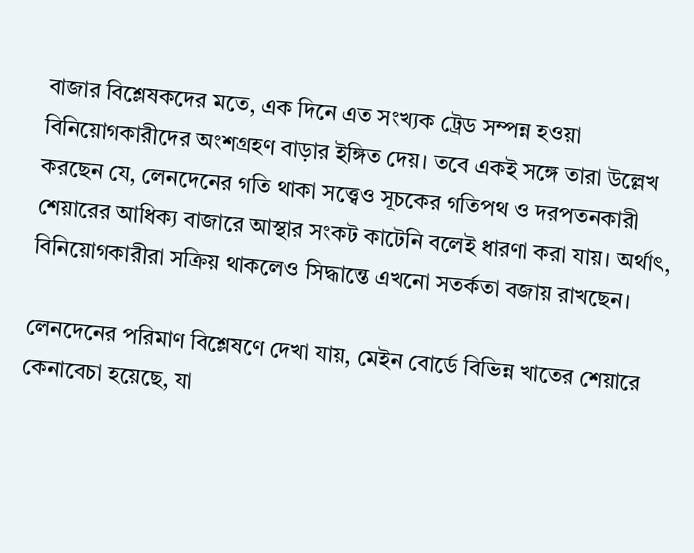বাজার বিশ্লেষকদের মতে, এক দিনে এত সংখ্যক ট্রেড সম্পন্ন হওয়া বিনিয়োগকারীদের অংশগ্রহণ বাড়ার ইঙ্গিত দেয়। তবে একই সঙ্গে তারা উল্লেখ করছেন যে, লেনদেনের গতি থাকা সত্ত্বেও সূচকের গতিপথ ও দরপতনকারী শেয়ারের আধিক্য বাজারে আস্থার সংকট কাটেনি বলেই ধারণা করা যায়। অর্থাৎ, বিনিয়োগকারীরা সক্রিয় থাকলেও সিদ্ধান্তে এখনো সতর্কতা বজায় রাখছেন।

লেনদেনের পরিমাণ বিশ্লেষণে দেখা যায়, মেইন বোর্ডে বিভিন্ন খাতের শেয়ারে কেনাবেচা হয়েছে, যা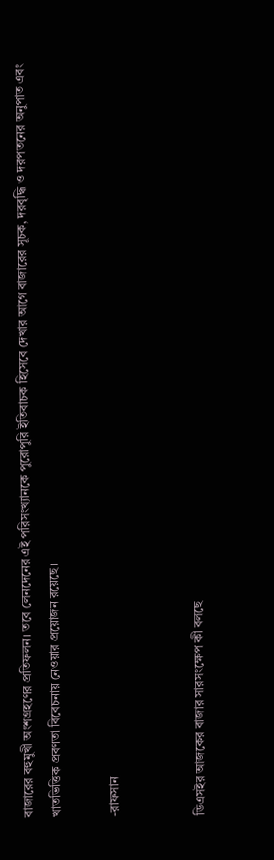বাজারের বহুমুখী অংশগ্রহণের প্রতিফলন। তবে লেনদেনের এই পরিসংখ্যানকে পুরোপুরি ইতিবাচক হিসেবে দেখার আগে বাজারের সূচক, দরবৃদ্ধি ও দরপতনের অনুপাত এবং খাতভিত্তিক প্রবণতা বিবেচনায় নেওয়ার প্রয়োজন রয়েছে।

-রাফসান


ডিএসইর আজকের বাজার সারসংক্ষেপ কী বলছে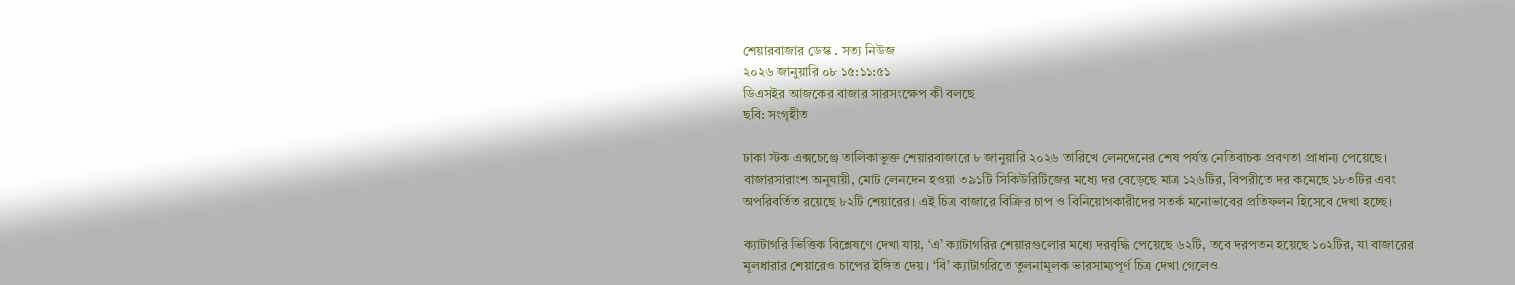শেয়ারবাজার ডেস্ক . সত্য নিউজ
২০২৬ জানুয়ারি ০৮ ১৫:১১:৫১
ডিএসইর আজকের বাজার সারসংক্ষেপ কী বলছে
ছবি: সংগৃহীত

ঢাকা স্টক এক্সচেঞ্জে তালিকাভুক্ত শেয়ারবাজারে ৮ জানুয়ারি ২০২৬ তারিখে লেনদেনের শেষ পর্যন্ত নেতিবাচক প্রবণতা প্রাধান্য পেয়েছে। বাজারসারাংশ অনুযায়ী, মোট লেনদেন হওয়া ৩৯১টি সিকিউরিটিজের মধ্যে দর বেড়েছে মাত্র ১২৬টির, বিপরীতে দর কমেছে ১৮৩টির এবং অপরিবর্তিত রয়েছে ৮২টি শেয়ারের। এই চিত্র বাজারে বিক্রির চাপ ও বিনিয়োগকারীদের সতর্ক মনোভাবের প্রতিফলন হিসেবে দেখা হচ্ছে।

ক্যাটাগরি ভিত্তিক বিশ্লেষণে দেখা যায়, ‘এ’ ক্যাটাগরির শেয়ারগুলোর মধ্যে দরবৃদ্ধি পেয়েছে ৬২টি, তবে দরপতন হয়েছে ১০২টির, যা বাজারের মূলধারার শেয়ারেও চাপের ইঙ্গিত দেয়। ‘বি’ ক্যাটাগরিতে তুলনামূলক ভারসাম্যপূর্ণ চিত্র দেখা গেলেও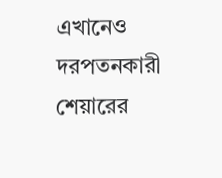এখানেও দরপতনকারী শেয়ারের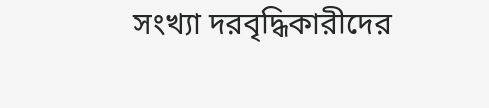সংখ্যা দরবৃদ্ধিকারীদের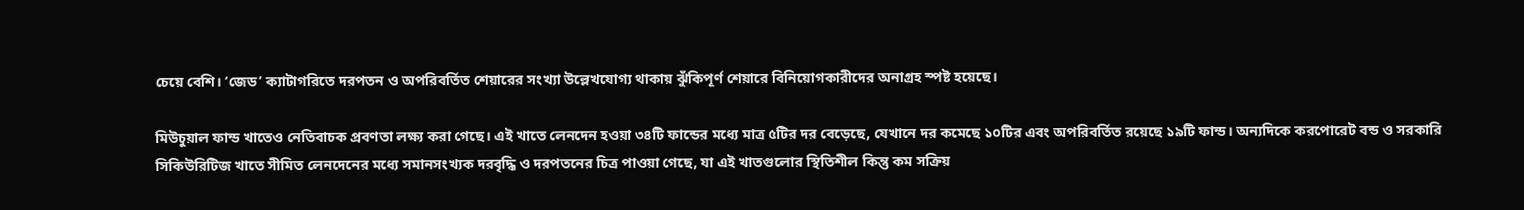চেয়ে বেশি। ‘জেড’ ক্যাটাগরিতে দরপতন ও অপরিবর্তিত শেয়ারের সংখ্যা উল্লেখযোগ্য থাকায় ঝুঁকিপূর্ণ শেয়ারে বিনিয়োগকারীদের অনাগ্রহ স্পষ্ট হয়েছে।

মিউচুয়াল ফান্ড খাতেও নেতিবাচক প্রবণতা লক্ষ্য করা গেছে। এই খাতে লেনদেন হওয়া ৩৪টি ফান্ডের মধ্যে মাত্র ৫টির দর বেড়েছে, যেখানে দর কমেছে ১০টির এবং অপরিবর্তিত রয়েছে ১৯টি ফান্ড। অন্যদিকে করপোরেট বন্ড ও সরকারি সিকিউরিটিজ খাতে সীমিত লেনদেনের মধ্যে সমানসংখ্যক দরবৃদ্ধি ও দরপতনের চিত্র পাওয়া গেছে, যা এই খাতগুলোর স্থিতিশীল কিন্তু কম সক্রিয়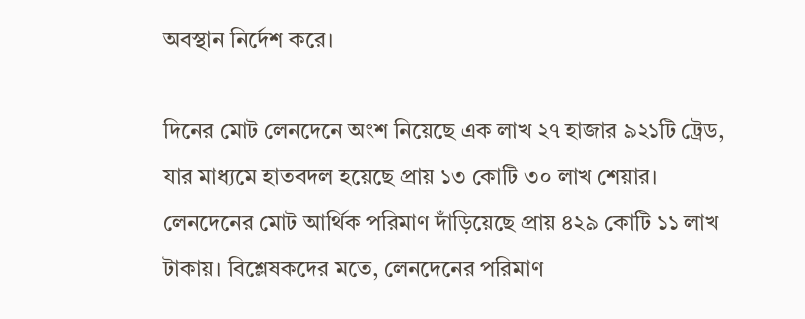অবস্থান নির্দেশ করে।

দিনের মোট লেনদেনে অংশ নিয়েছে এক লাখ ২৭ হাজার ৯২১টি ট্রেড, যার মাধ্যমে হাতবদল হয়েছে প্রায় ১৩ কোটি ৩০ লাখ শেয়ার। লেনদেনের মোট আর্থিক পরিমাণ দাঁড়িয়েছে প্রায় ৪২৯ কোটি ১১ লাখ টাকায়। বিশ্লেষকদের মতে, লেনদেনের পরিমাণ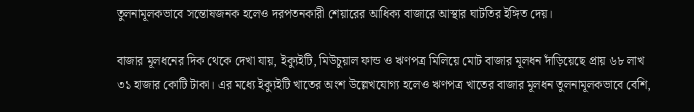তুলনামূলকভাবে সন্তোষজনক হলেও দরপতনকারী শেয়ারের আধিক্য বাজারে আস্থার ঘাটতির ইঙ্গিত দেয়।

বাজার মূলধনের দিক থেকে দেখা যায়, ইক্যুইটি, মিউচুয়াল ফান্ড ও ঋণপত্র মিলিয়ে মোট বাজার মূলধন দাঁড়িয়েছে প্রায় ৬৮ লাখ ৩১ হাজার কোটি টাকা। এর মধ্যে ইক্যুইটি খাতের অংশ উল্লেখযোগ্য হলেও ঋণপত্র খাতের বাজার মূলধন তুলনামূলকভাবে বেশি,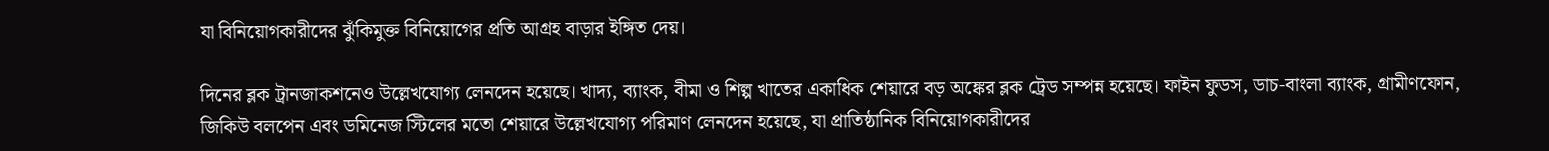যা বিনিয়োগকারীদের ঝুঁকিমুক্ত বিনিয়োগের প্রতি আগ্রহ বাড়ার ইঙ্গিত দেয়।

দিনের ব্লক ট্রানজাকশনেও উল্লেখযোগ্য লেনদেন হয়েছে। খাদ্য, ব্যাংক, বীমা ও শিল্প খাতের একাধিক শেয়ারে বড় অঙ্কের ব্লক ট্রেড সম্পন্ন হয়েছে। ফাইন ফুডস, ডাচ-বাংলা ব্যাংক, গ্রামীণফোন, জিকিউ বলপেন এবং ডমিনেজ স্টিলের মতো শেয়ারে উল্লেখযোগ্য পরিমাণ লেনদেন হয়েছে, যা প্রাতিষ্ঠানিক বিনিয়োগকারীদের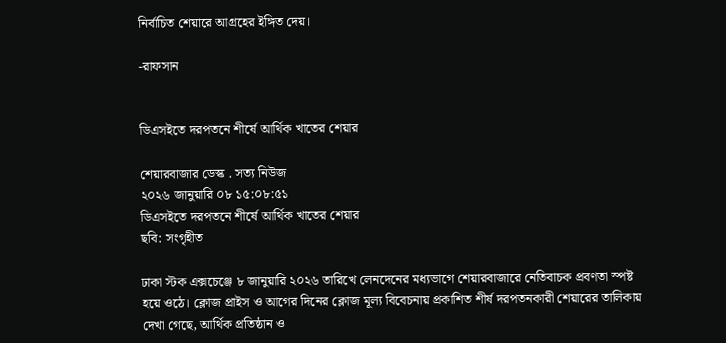নির্বাচিত শেয়ারে আগ্রহের ইঙ্গিত দেয়।

-রাফসান


ডিএসইতে দরপতনে শীর্ষে আর্থিক খাতের শেয়ার

শেয়ারবাজার ডেস্ক . সত্য নিউজ
২০২৬ জানুয়ারি ০৮ ১৫:০৮:৫১
ডিএসইতে দরপতনে শীর্ষে আর্থিক খাতের শেয়ার
ছবি: সংগৃহীত

ঢাকা স্টক এক্সচেঞ্জে ৮ জানুয়ারি ২০২৬ তারিখে লেনদেনের মধ্যভাগে শেয়ারবাজারে নেতিবাচক প্রবণতা স্পষ্ট হয়ে ওঠে। ক্লোজ প্রাইস ও আগের দিনের ক্লোজ মূল্য বিবেচনায় প্রকাশিত শীর্ষ দরপতনকারী শেয়ারের তালিকায় দেখা গেছে, আর্থিক প্রতিষ্ঠান ও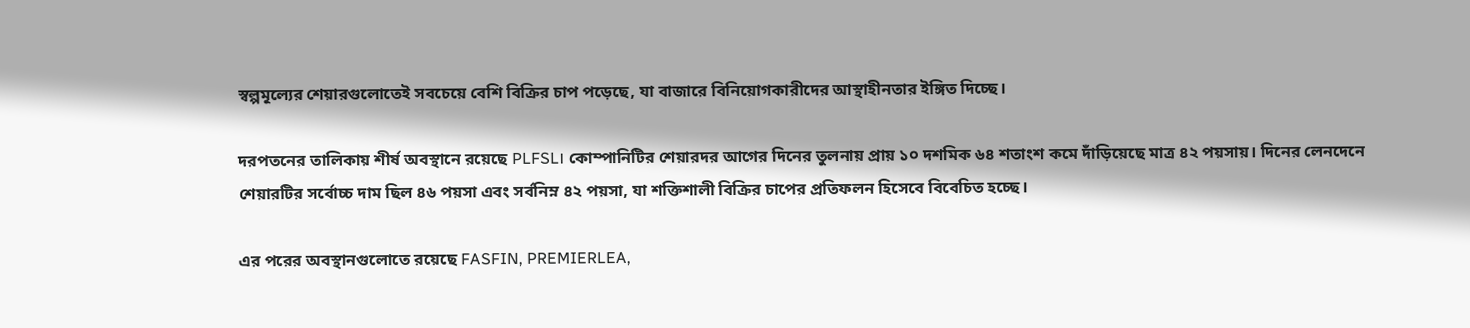স্বল্পমূল্যের শেয়ারগুলোতেই সবচেয়ে বেশি বিক্রির চাপ পড়েছে, যা বাজারে বিনিয়োগকারীদের আস্থাহীনতার ইঙ্গিত দিচ্ছে।

দরপতনের তালিকায় শীর্ষ অবস্থানে রয়েছে PLFSL। কোম্পানিটির শেয়ারদর আগের দিনের তুলনায় প্রায় ১০ দশমিক ৬৪ শতাংশ কমে দাঁড়িয়েছে মাত্র ৪২ পয়সায়। দিনের লেনদেনে শেয়ারটির সর্বোচ্চ দাম ছিল ৪৬ পয়সা এবং সর্বনিম্ন ৪২ পয়সা, যা শক্তিশালী বিক্রির চাপের প্রতিফলন হিসেবে বিবেচিত হচ্ছে।

এর পরের অবস্থানগুলোতে রয়েছে FASFIN, PREMIERLEA,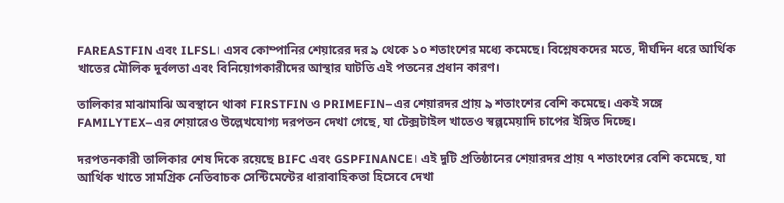FAREASTFIN এবং ILFSL। এসব কোম্পানির শেয়ারের দর ৯ থেকে ১০ শতাংশের মধ্যে কমেছে। বিশ্লেষকদের মতে, দীর্ঘদিন ধরে আর্থিক খাতের মৌলিক দুর্বলতা এবং বিনিয়োগকারীদের আস্থার ঘাটতি এই পতনের প্রধান কারণ।

তালিকার মাঝামাঝি অবস্থানে থাকা FIRSTFIN ও PRIMEFIN–এর শেয়ারদর প্রায় ৯ শতাংশের বেশি কমেছে। একই সঙ্গে FAMILYTEX–এর শেয়ারেও উল্লেখযোগ্য দরপতন দেখা গেছে, যা টেক্সটাইল খাতেও স্বল্পমেয়াদি চাপের ইঙ্গিত দিচ্ছে।

দরপতনকারী তালিকার শেষ দিকে রয়েছে BIFC এবং GSPFINANCE। এই দুটি প্রতিষ্ঠানের শেয়ারদর প্রায় ৭ শতাংশের বেশি কমেছে, যা আর্থিক খাতে সামগ্রিক নেতিবাচক সেন্টিমেন্টের ধারাবাহিকতা হিসেবে দেখা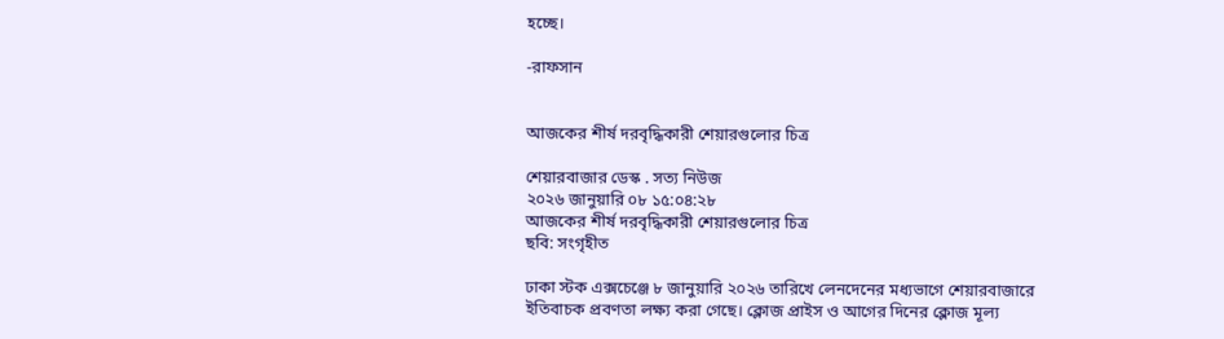হচ্ছে।

-রাফসান


আজকের শীর্ষ দরবৃদ্ধিকারী শেয়ারগুলোর চিত্র

শেয়ারবাজার ডেস্ক . সত্য নিউজ
২০২৬ জানুয়ারি ০৮ ১৫:০৪:২৮
আজকের শীর্ষ দরবৃদ্ধিকারী শেয়ারগুলোর চিত্র
ছবি: সংগৃহীত

ঢাকা স্টক এক্সচেঞ্জে ৮ জানুয়ারি ২০২৬ তারিখে লেনদেনের মধ্যভাগে শেয়ারবাজারে ইতিবাচক প্রবণতা লক্ষ্য করা গেছে। ক্লোজ প্রাইস ও আগের দিনের ক্লোজ মূল্য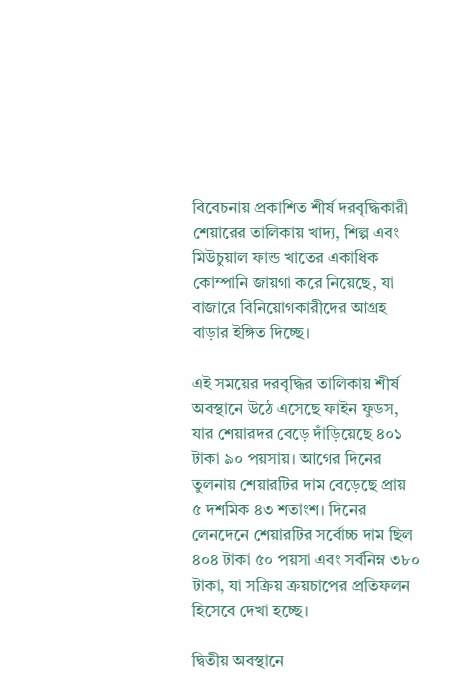বিবেচনায় প্রকাশিত শীর্ষ দরবৃদ্ধিকারী শেয়ারের তালিকায় খাদ্য, শিল্প এবং মিউচুয়াল ফান্ড খাতের একাধিক কোম্পানি জায়গা করে নিয়েছে, যা বাজারে বিনিয়োগকারীদের আগ্রহ বাড়ার ইঙ্গিত দিচ্ছে।

এই সময়ের দরবৃদ্ধির তালিকায় শীর্ষ অবস্থানে উঠে এসেছে ফাইন ফুডস, যার শেয়ারদর বেড়ে দাঁড়িয়েছে ৪০১ টাকা ৯০ পয়সায়। আগের দিনের তুলনায় শেয়ারটির দাম বেড়েছে প্রায় ৫ দশমিক ৪৩ শতাংশ। দিনের লেনদেনে শেয়ারটির সর্বোচ্চ দাম ছিল ৪০৪ টাকা ৫০ পয়সা এবং সর্বনিম্ন ৩৮০ টাকা, যা সক্রিয় ক্রয়চাপের প্রতিফলন হিসেবে দেখা হচ্ছে।

দ্বিতীয় অবস্থানে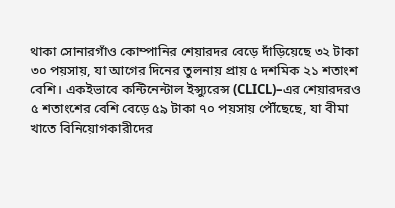থাকা সোনারগাঁও কোম্পানির শেয়ারদর বেড়ে দাঁড়িয়েছে ৩২ টাকা ৩০ পয়সায়, যা আগের দিনের তুলনায় প্রায় ৫ দশমিক ২১ শতাংশ বেশি। একইভাবে কন্টিনেন্টাল ইন্স্যুরেন্স (CLICL)–এর শেয়ারদরও ৫ শতাংশের বেশি বেড়ে ৫৯ টাকা ৭০ পয়সায় পৌঁছেছে, যা বীমা খাতে বিনিয়োগকারীদের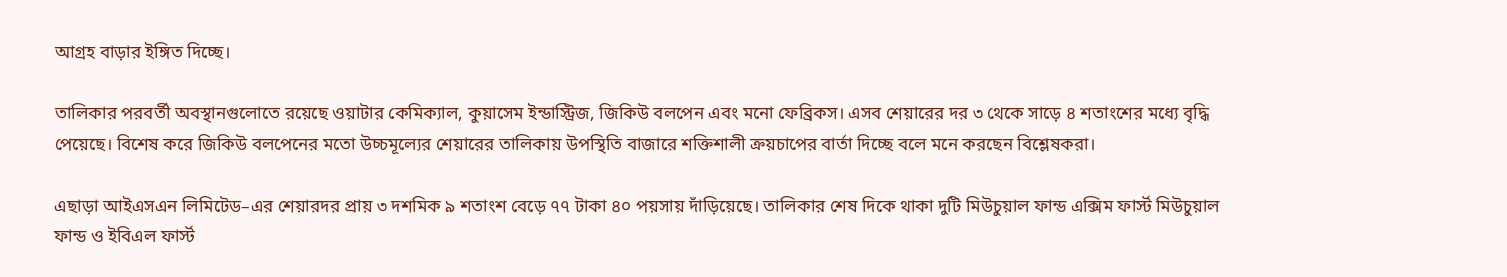আগ্রহ বাড়ার ইঙ্গিত দিচ্ছে।

তালিকার পরবর্তী অবস্থানগুলোতে রয়েছে ওয়াটার কেমিক্যাল, কুয়াসেম ইন্ডাস্ট্রিজ, জিকিউ বলপেন এবং মনো ফেব্রিকস। এসব শেয়ারের দর ৩ থেকে সাড়ে ৪ শতাংশের মধ্যে বৃদ্ধি পেয়েছে। বিশেষ করে জিকিউ বলপেনের মতো উচ্চমূল্যের শেয়ারের তালিকায় উপস্থিতি বাজারে শক্তিশালী ক্রয়চাপের বার্তা দিচ্ছে বলে মনে করছেন বিশ্লেষকরা।

এছাড়া আইএসএন লিমিটেড–এর শেয়ারদর প্রায় ৩ দশমিক ৯ শতাংশ বেড়ে ৭৭ টাকা ৪০ পয়সায় দাঁড়িয়েছে। তালিকার শেষ দিকে থাকা দুটি মিউচুয়াল ফান্ড এক্সিম ফার্স্ট মিউচুয়াল ফান্ড ও ইবিএল ফার্স্ট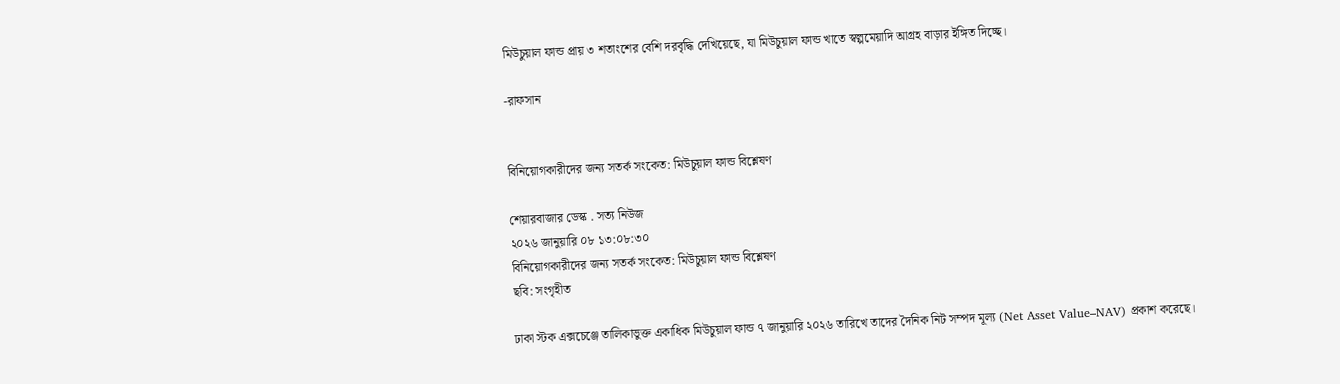মিউচুয়াল ফান্ড প্রায় ৩ শতাংশের বেশি দরবৃদ্ধি দেখিয়েছে, যা মিউচুয়াল ফান্ড খাতে স্বল্পমেয়াদি আগ্রহ বাড়ার ইঙ্গিত দিচ্ছে।

-রাফসান


বিনিয়োগকারীদের জন্য সতর্ক সংকেত: মিউচুয়াল ফান্ড বিশ্লেষণ

শেয়ারবাজার ডেস্ক . সত্য নিউজ
২০২৬ জানুয়ারি ০৮ ১৩:০৮:৩০
বিনিয়োগকারীদের জন্য সতর্ক সংকেত: মিউচুয়াল ফান্ড বিশ্লেষণ
ছবি: সংগৃহীত

ঢাকা স্টক এক্সচেঞ্জে তালিকাভুক্ত একাধিক মিউচুয়াল ফান্ড ৭ জানুয়ারি ২০২৬ তারিখে তাদের দৈনিক নিট সম্পদ মূল্য (Net Asset Value–NAV) প্রকাশ করেছে।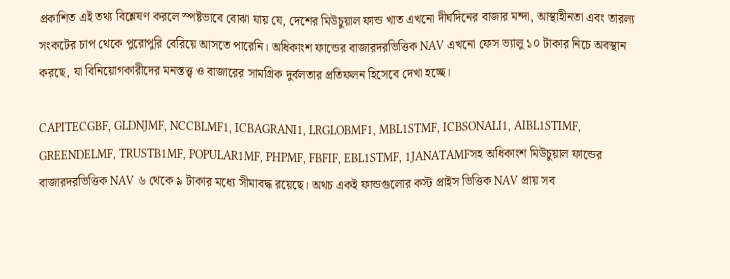প্রকাশিত এই তথ্য বিশ্লেষণ করলে স্পষ্টভাবে বোঝা যায় যে, দেশের মিউচুয়াল ফান্ড খাত এখনো দীর্ঘদিনের বাজার মন্দা, আস্থাহীনতা এবং তারল্য সংকটের চাপ থেকে পুরোপুরি বেরিয়ে আসতে পারেনি। অধিকাংশ ফান্ডের বাজারদরভিত্তিক NAV এখনো ফেস ভ্যালু ১০ টাকার নিচে অবস্থান করছে, যা বিনিয়োগকারীদের মনস্তত্ত্ব ও বাজারের সামগ্রিক দুর্বলতার প্রতিফলন হিসেবে দেখা হচ্ছে।

CAPITECGBF, GLDNJMF, NCCBLMF1, ICBAGRANI1, LRGLOBMF1, MBL1STMF, ICBSONALI1, AIBL1STIMF, GREENDELMF, TRUSTB1MF, POPULAR1MF, PHPMF, FBFIF, EBL1STMF, 1JANATAMFসহ অধিকাংশ মিউচুয়াল ফান্ডের বাজারদরভিত্তিক NAV ৬ থেকে ৯ টাকার মধ্যে সীমাবদ্ধ রয়েছে। অথচ একই ফান্ডগুলোর কস্ট প্রাইস ভিত্তিক NAV প্রায় সব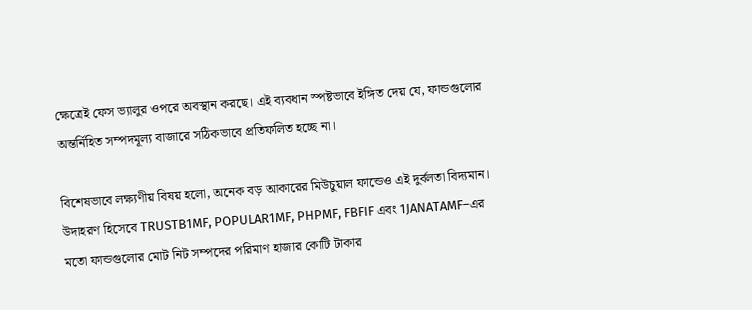ক্ষেত্রেই ফেস ভ্যালুর ওপরে অবস্থান করছে। এই ব্যবধান স্পষ্টভাবে ইঙ্গিত দেয় যে, ফান্ডগুলোর অন্তর্নিহিত সম্পদমূল্য বাজারে সঠিকভাবে প্রতিফলিত হচ্ছে না।

বিশেষভাবে লক্ষ্যণীয় বিষয় হলো, অনেক বড় আকারের মিউচুয়াল ফান্ডেও এই দুর্বলতা বিদ্যমান। উদাহরণ হিসেবে TRUSTB1MF, POPULAR1MF, PHPMF, FBFIF এবং 1JANATAMF–এর মতো ফান্ডগুলোর মোট নিট সম্পদের পরিমাণ হাজার কোটি টাকার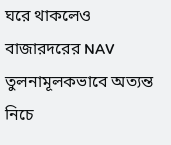ঘরে থাকলেও বাজারদরের NAV তুলনামূলকভাবে অত্যন্ত নিচে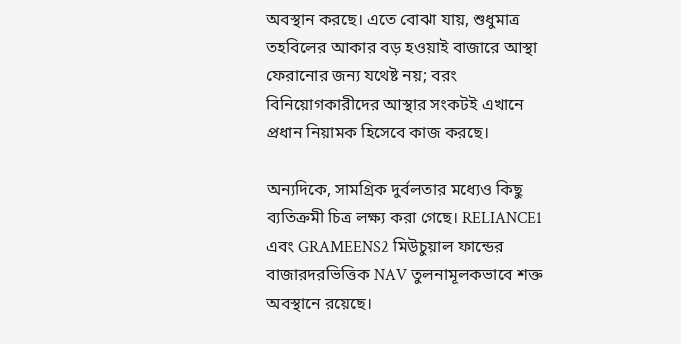অবস্থান করছে। এতে বোঝা যায়, শুধুমাত্র তহবিলের আকার বড় হওয়াই বাজারে আস্থা ফেরানোর জন্য যথেষ্ট নয়; বরং বিনিয়োগকারীদের আস্থার সংকটই এখানে প্রধান নিয়ামক হিসেবে কাজ করছে।

অন্যদিকে, সামগ্রিক দুর্বলতার মধ্যেও কিছু ব্যতিক্রমী চিত্র লক্ষ্য করা গেছে। RELIANCE1 এবং GRAMEENS2 মিউচুয়াল ফান্ডের বাজারদরভিত্তিক NAV তুলনামূলকভাবে শক্ত অবস্থানে রয়েছে।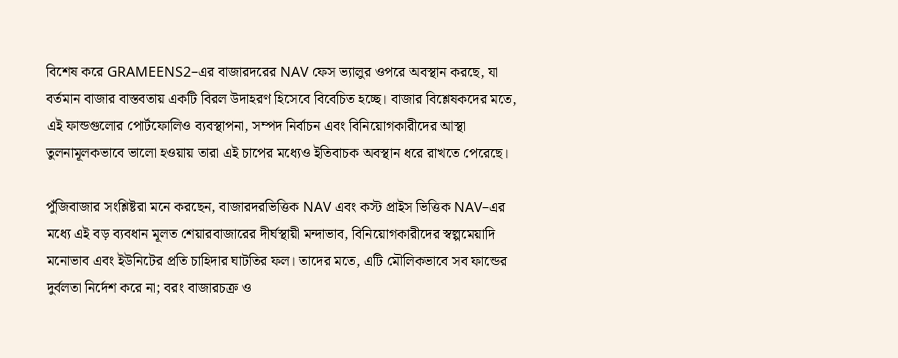বিশেষ করে GRAMEENS2–এর বাজারদরের NAV ফেস ভ্যালুর ওপরে অবস্থান করছে, যা বর্তমান বাজার বাস্তবতায় একটি বিরল উদাহরণ হিসেবে বিবেচিত হচ্ছে। বাজার বিশ্লেষকদের মতে, এই ফান্ডগুলোর পোর্টফোলিও ব্যবস্থাপনা, সম্পদ নির্বাচন এবং বিনিয়োগকারীদের আস্থা তুলনামূলকভাবে ভালো হওয়ায় তারা এই চাপের মধ্যেও ইতিবাচক অবস্থান ধরে রাখতে পেরেছে।

পুঁজিবাজার সংশ্লিষ্টরা মনে করছেন, বাজারদরভিত্তিক NAV এবং কস্ট প্রাইস ভিত্তিক NAV–এর মধ্যে এই বড় ব্যবধান মূলত শেয়ারবাজারের দীর্ঘস্থায়ী মন্দাভাব, বিনিয়োগকারীদের স্বল্পমেয়াদি মনোভাব এবং ইউনিটের প্রতি চাহিদার ঘাটতির ফল। তাদের মতে, এটি মৌলিকভাবে সব ফান্ডের দুর্বলতা নির্দেশ করে না; বরং বাজারচক্র ও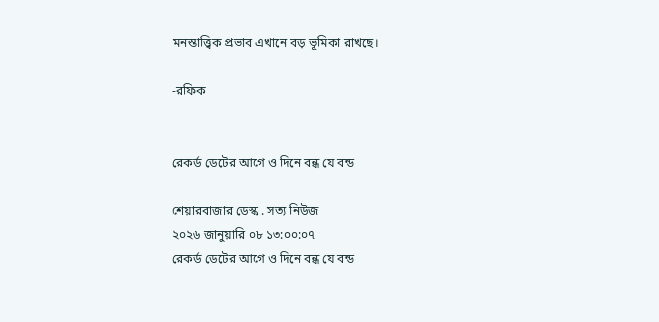মনস্তাত্ত্বিক প্রভাব এখানে বড় ভূমিকা রাখছে।

-রফিক


রেকর্ড ডেটের আগে ও দিনে বন্ধ যে বন্ড

শেয়ারবাজার ডেস্ক . সত্য নিউজ
২০২৬ জানুয়ারি ০৮ ১৩:০০:০৭
রেকর্ড ডেটের আগে ও দিনে বন্ধ যে বন্ড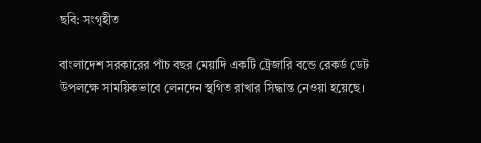ছবি: সংগৃহীত

বাংলাদেশ সরকারের পাঁচ বছর মেয়াদি একটি ট্রেজারি বন্ডে রেকর্ড ডেট উপলক্ষে সাময়িকভাবে লেনদেন স্থগিত রাখার সিদ্ধান্ত নেওয়া হয়েছে।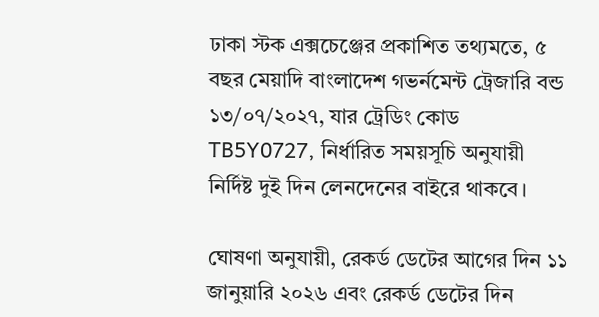ঢাকা স্টক এক্সচেঞ্জের প্রকাশিত তথ্যমতে, ৫ বছর মেয়াদি বাংলাদেশ গভর্নমেন্ট ট্রেজারি বন্ড ১৩/০৭/২০২৭, যার ট্রেডিং কোড TB5Y0727, নির্ধারিত সময়সূচি অনুযায়ী নির্দিষ্ট দুই দিন লেনদেনের বাইরে থাকবে।

ঘোষণা অনুযায়ী, রেকর্ড ডেটের আগের দিন ১১ জানুয়ারি ২০২৬ এবং রেকর্ড ডেটের দিন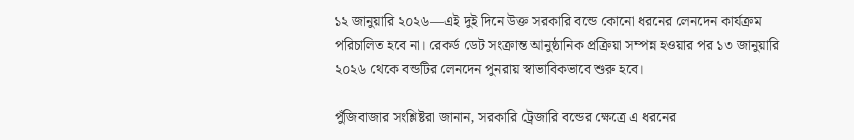১২ জানুয়ারি ২০২৬—এই দুই দিনে উক্ত সরকারি বন্ডে কোনো ধরনের লেনদেন কার্যক্রম পরিচালিত হবে না। রেকর্ড ডেট সংক্রান্ত আনুষ্ঠানিক প্রক্রিয়া সম্পন্ন হওয়ার পর ১৩ জানুয়ারি ২০২৬ থেকে বন্ডটির লেনদেন পুনরায় স্বাভাবিকভাবে শুরু হবে।

পুঁজিবাজার সংশ্লিষ্টরা জানান, সরকারি ট্রেজারি বন্ডের ক্ষেত্রে এ ধরনের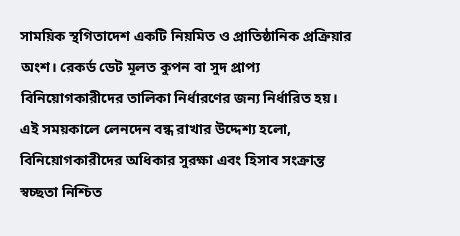সাময়িক স্থগিতাদেশ একটি নিয়মিত ও প্রাতিষ্ঠানিক প্রক্রিয়ার অংশ। রেকর্ড ডেট মূলত কুপন বা সুদ প্রাপ্য বিনিয়োগকারীদের তালিকা নির্ধারণের জন্য নির্ধারিত হয়। এই সময়কালে লেনদেন বন্ধ রাখার উদ্দেশ্য হলো, বিনিয়োগকারীদের অধিকার সুরক্ষা এবং হিসাব সংক্রান্ত স্বচ্ছতা নিশ্চিত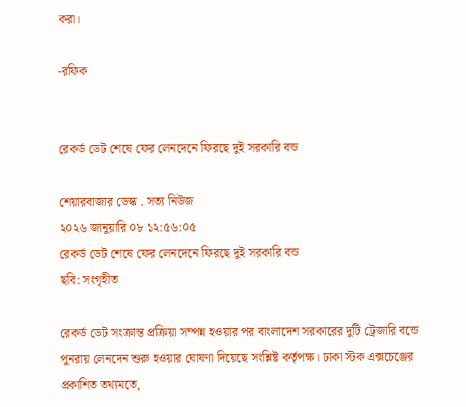করা।

-রফিক


রেকর্ড ডেট শেষে ফের লেনদেনে ফিরছে দুই সরকারি বন্ড

শেয়ারবাজার ডেস্ক . সত্য নিউজ
২০২৬ জানুয়ারি ০৮ ১২:৫৬:০৫
রেকর্ড ডেট শেষে ফের লেনদেনে ফিরছে দুই সরকারি বন্ড
ছবি: সংগৃহীত

রেকর্ড ডেট সংক্রান্ত প্রক্রিয়া সম্পন্ন হওয়ার পর বাংলাদেশ সরকারের দুটি ট্রেজারি বন্ডে পুনরায় লেনদেন শুরু হওয়ার ঘোষণা দিয়েছে সংশ্লিষ্ট কর্তৃপক্ষ। ঢাকা স্টক এক্সচেঞ্জের প্রকাশিত তথ্যমতে,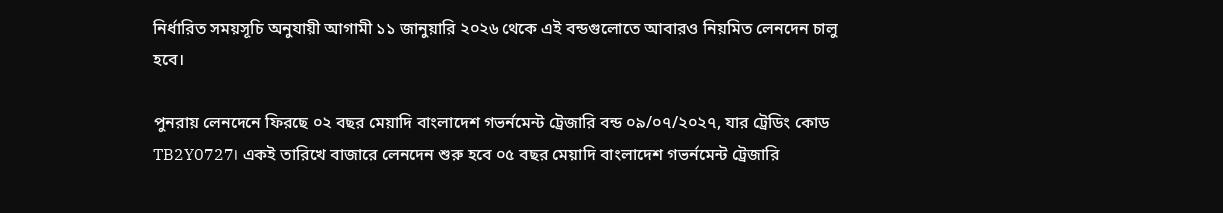নির্ধারিত সময়সূচি অনুযায়ী আগামী ১১ জানুয়ারি ২০২৬ থেকে এই বন্ডগুলোতে আবারও নিয়মিত লেনদেন চালু হবে।

পুনরায় লেনদেনে ফিরছে ০২ বছর মেয়াদি বাংলাদেশ গভর্নমেন্ট ট্রেজারি বন্ড ০৯/০৭/২০২৭, যার ট্রেডিং কোড TB2Y0727। একই তারিখে বাজারে লেনদেন শুরু হবে ০৫ বছর মেয়াদি বাংলাদেশ গভর্নমেন্ট ট্রেজারি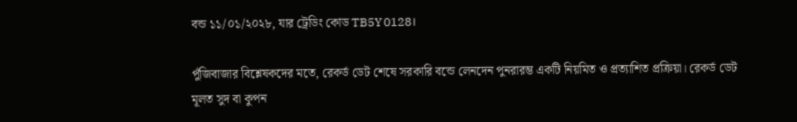বন্ড ১১/০১/২০২৮, যার ট্রেডিং কোড TB5Y0128।

পুঁজিবাজার বিশ্লেষকদের মতে, রেকর্ড ডেট শেষে সরকারি বন্ডে লেনদেন পুনরারম্ভ একটি নিয়মিত ও প্রত্যাশিত প্রক্রিয়া। রেকর্ড ডেট মূলত সুদ বা কুপন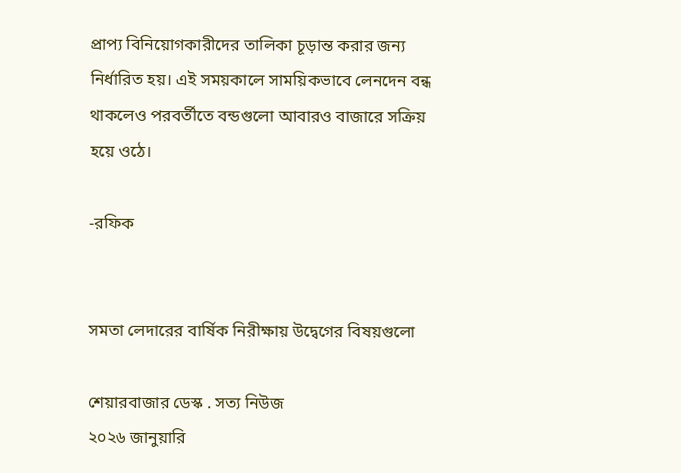প্রাপ্য বিনিয়োগকারীদের তালিকা চূড়ান্ত করার জন্য নির্ধারিত হয়। এই সময়কালে সাময়িকভাবে লেনদেন বন্ধ থাকলেও পরবর্তীতে বন্ডগুলো আবারও বাজারে সক্রিয় হয়ে ওঠে।

-রফিক


সমতা লেদারের বার্ষিক নিরীক্ষায় উদ্বেগের বিষয়গুলো

শেয়ারবাজার ডেস্ক . সত্য নিউজ
২০২৬ জানুয়ারি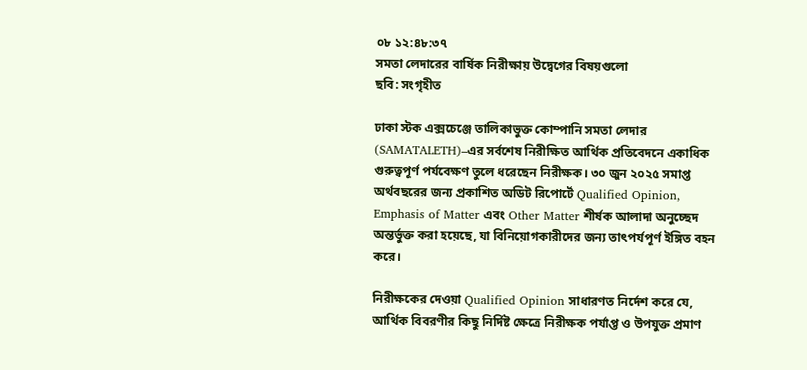০৮ ১২:৪৮:৩৭
সমতা লেদারের বার্ষিক নিরীক্ষায় উদ্বেগের বিষয়গুলো
ছবি: সংগৃহীত

ঢাকা স্টক এক্সচেঞ্জে তালিকাভুক্ত কোম্পানি সমতা লেদার (SAMATALETH)–এর সর্বশেষ নিরীক্ষিত আর্থিক প্রতিবেদনে একাধিক গুরুত্বপূর্ণ পর্যবেক্ষণ তুলে ধরেছেন নিরীক্ষক। ৩০ জুন ২০২৫ সমাপ্ত অর্থবছরের জন্য প্রকাশিত অডিট রিপোর্টে Qualified Opinion, Emphasis of Matter এবং Other Matter শীর্ষক আলাদা অনুচ্ছেদ অন্তর্ভুক্ত করা হয়েছে, যা বিনিয়োগকারীদের জন্য তাৎপর্যপূর্ণ ইঙ্গিত বহন করে।

নিরীক্ষকের দেওয়া Qualified Opinion সাধারণত নির্দেশ করে যে, আর্থিক বিবরণীর কিছু নির্দিষ্ট ক্ষেত্রে নিরীক্ষক পর্যাপ্ত ও উপযুক্ত প্রমাণ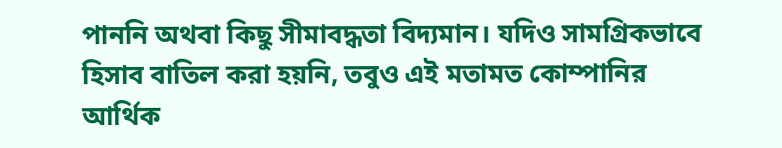পাননি অথবা কিছু সীমাবদ্ধতা বিদ্যমান। যদিও সামগ্রিকভাবে হিসাব বাতিল করা হয়নি, তবুও এই মতামত কোম্পানির আর্থিক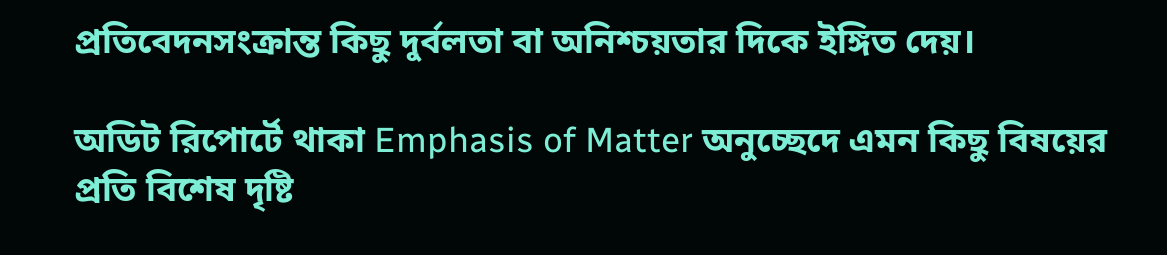প্রতিবেদনসংক্রান্ত কিছু দুর্বলতা বা অনিশ্চয়তার দিকে ইঙ্গিত দেয়।

অডিট রিপোর্টে থাকা Emphasis of Matter অনুচ্ছেদে এমন কিছু বিষয়ের প্রতি বিশেষ দৃষ্টি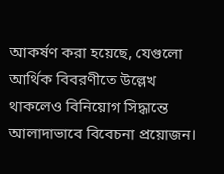আকর্ষণ করা হয়েছে, যেগুলো আর্থিক বিবরণীতে উল্লেখ থাকলেও বিনিয়োগ সিদ্ধান্তে আলাদাভাবে বিবেচনা প্রয়োজন।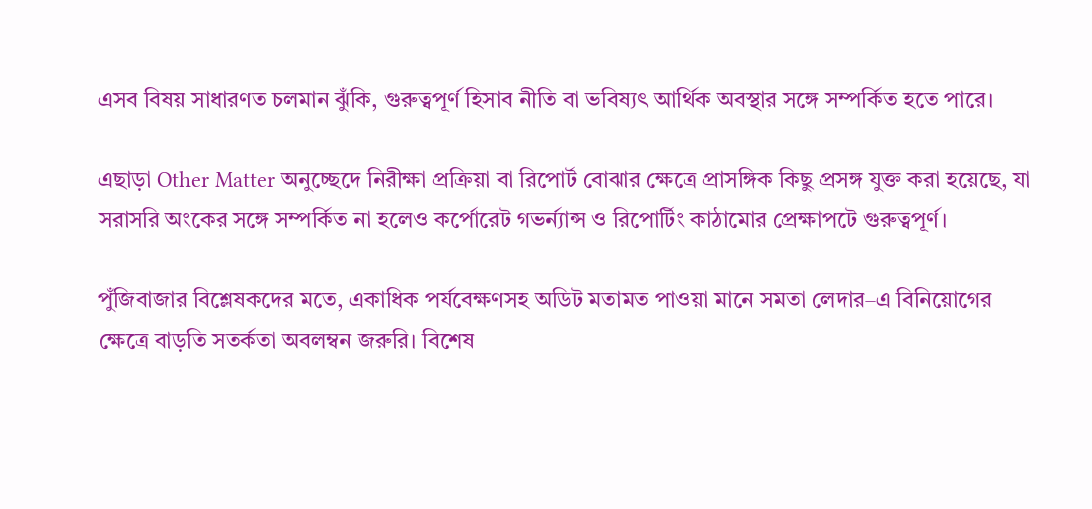এসব বিষয় সাধারণত চলমান ঝুঁকি, গুরুত্বপূর্ণ হিসাব নীতি বা ভবিষ্যৎ আর্থিক অবস্থার সঙ্গে সম্পর্কিত হতে পারে।

এছাড়া Other Matter অনুচ্ছেদে নিরীক্ষা প্রক্রিয়া বা রিপোর্ট বোঝার ক্ষেত্রে প্রাসঙ্গিক কিছু প্রসঙ্গ যুক্ত করা হয়েছে, যা সরাসরি অংকের সঙ্গে সম্পর্কিত না হলেও কর্পোরেট গভর্ন্যান্স ও রিপোর্টিং কাঠামোর প্রেক্ষাপটে গুরুত্বপূর্ণ।

পুঁজিবাজার বিশ্লেষকদের মতে, একাধিক পর্যবেক্ষণসহ অডিট মতামত পাওয়া মানে সমতা লেদার–এ বিনিয়োগের ক্ষেত্রে বাড়তি সতর্কতা অবলম্বন জরুরি। বিশেষ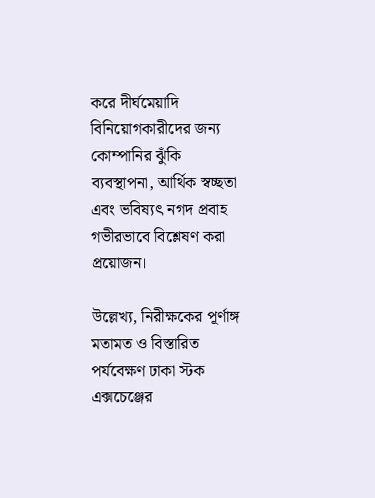করে দীর্ঘমেয়াদি বিনিয়োগকারীদের জন্য কোম্পানির ঝুঁকি ব্যবস্থাপনা, আর্থিক স্বচ্ছতা এবং ভবিষ্যৎ নগদ প্রবাহ গভীরভাবে বিশ্লেষণ করা প্রয়োজন।

উল্লেখ্য, নিরীক্ষকের পূর্ণাঙ্গ মতামত ও বিস্তারিত পর্যবেক্ষণ ঢাকা স্টক এক্সচেঞ্জের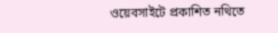ওয়েবসাইটে প্রকাশিত নথিতে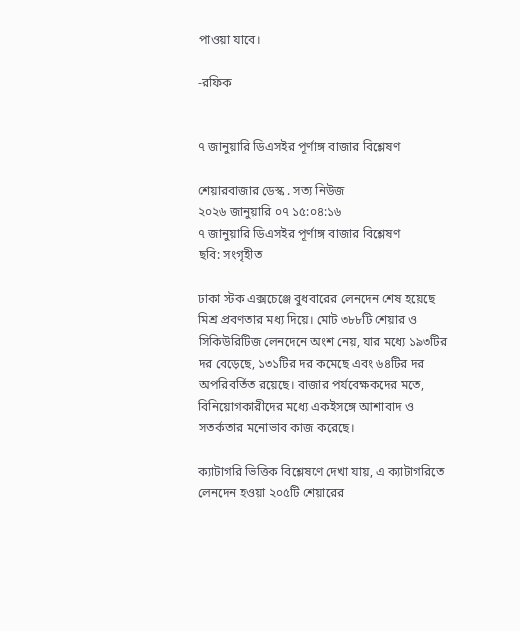পাওয়া যাবে।

-রফিক


৭ জানুয়ারি ডিএসইর পূর্ণাঙ্গ বাজার বিশ্লেষণ

শেয়ারবাজার ডেস্ক . সত্য নিউজ
২০২৬ জানুয়ারি ০৭ ১৫:০৪:১৬
৭ জানুয়ারি ডিএসইর পূর্ণাঙ্গ বাজার বিশ্লেষণ
ছবি: সংগৃহীত

ঢাকা স্টক এক্সচেঞ্জে বুধবারের লেনদেন শেষ হয়েছে মিশ্র প্রবণতার মধ্য দিয়ে। মোট ৩৮৮টি শেয়ার ও সিকিউরিটিজ লেনদেনে অংশ নেয়, যার মধ্যে ১৯৩টির দর বেড়েছে, ১৩১টির দর কমেছে এবং ৬৪টির দর অপরিবর্তিত রয়েছে। বাজার পর্যবেক্ষকদের মতে, বিনিয়োগকারীদের মধ্যে একইসঙ্গে আশাবাদ ও সতর্কতার মনোভাব কাজ করেছে।

ক্যাটাগরি ভিত্তিক বিশ্লেষণে দেখা যায়, এ ক্যাটাগরিতে লেনদেন হওয়া ২০৫টি শেয়ারের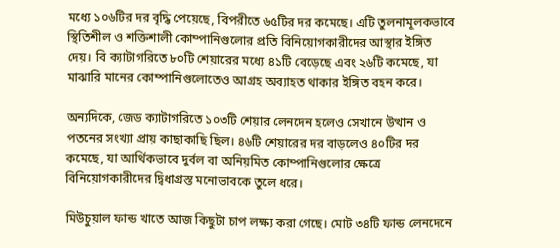মধ্যে ১০৬টির দর বৃদ্ধি পেয়েছে, বিপরীতে ৬৫টির দর কমেছে। এটি তুলনামূলকভাবে স্থিতিশীল ও শক্তিশালী কোম্পানিগুলোর প্রতি বিনিয়োগকারীদের আস্থার ইঙ্গিত দেয়। বি ক্যাটাগরিতে ৮০টি শেয়ারের মধ্যে ৪১টি বেড়েছে এবং ২৬টি কমেছে, যা মাঝারি মানের কোম্পানিগুলোতেও আগ্রহ অব্যাহত থাকার ইঙ্গিত বহন করে।

অন্যদিকে, জেড ক্যাটাগরিতে ১০৩টি শেয়ার লেনদেন হলেও সেখানে উত্থান ও পতনের সংখ্যা প্রায় কাছাকাছি ছিল। ৪৬টি শেয়ারের দর বাড়লেও ৪০টির দর কমেছে, যা আর্থিকভাবে দুর্বল বা অনিয়মিত কোম্পানিগুলোর ক্ষেত্রে বিনিয়োগকারীদের দ্বিধাগ্রস্ত মনোভাবকে তুলে ধরে।

মিউচুয়াল ফান্ড খাতে আজ কিছুটা চাপ লক্ষ্য করা গেছে। মোট ৩৪টি ফান্ড লেনদেনে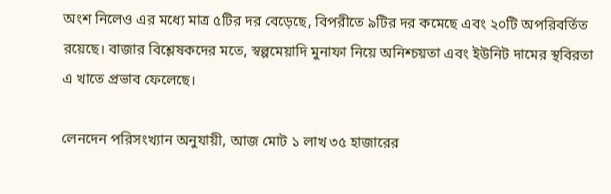অংশ নিলেও এর মধ্যে মাত্র ৫টির দর বেড়েছে, বিপরীতে ৯টির দর কমেছে এবং ২০টি অপরিবর্তিত রয়েছে। বাজার বিশ্লেষকদের মতে, স্বল্পমেয়াদি মুনাফা নিয়ে অনিশ্চয়তা এবং ইউনিট দামের স্থবিরতা এ খাতে প্রভাব ফেলেছে।

লেনদেন পরিসংখ্যান অনুযায়ী, আজ মোট ১ লাখ ৩৫ হাজারের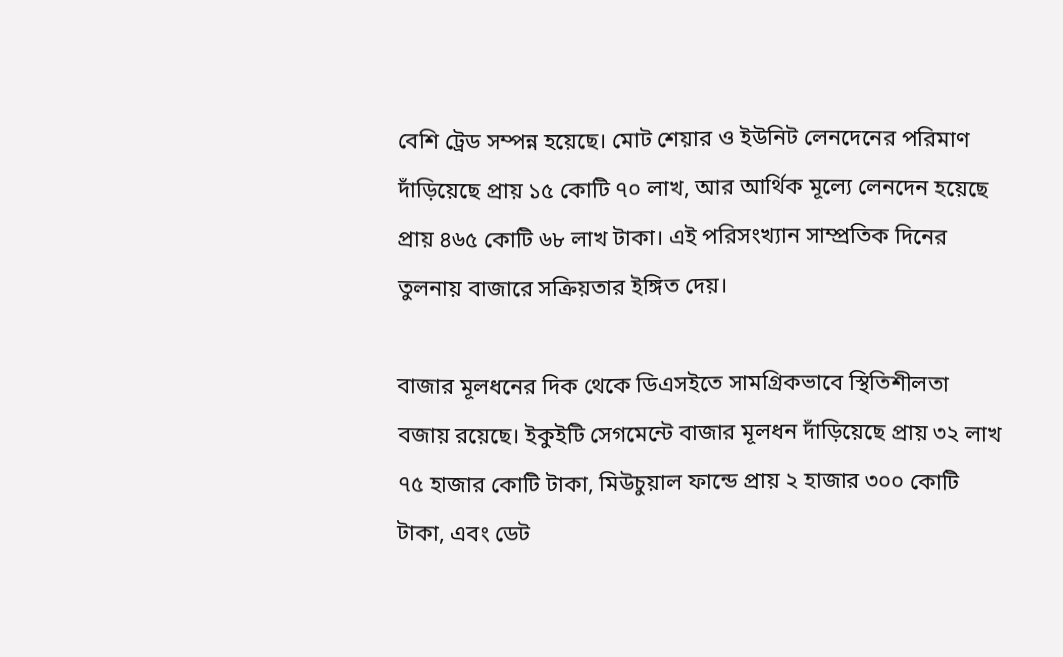বেশি ট্রেড সম্পন্ন হয়েছে। মোট শেয়ার ও ইউনিট লেনদেনের পরিমাণ দাঁড়িয়েছে প্রায় ১৫ কোটি ৭০ লাখ, আর আর্থিক মূল্যে লেনদেন হয়েছে প্রায় ৪৬৫ কোটি ৬৮ লাখ টাকা। এই পরিসংখ্যান সাম্প্রতিক দিনের তুলনায় বাজারে সক্রিয়তার ইঙ্গিত দেয়।

বাজার মূলধনের দিক থেকে ডিএসইতে সামগ্রিকভাবে স্থিতিশীলতা বজায় রয়েছে। ইকুইটি সেগমেন্টে বাজার মূলধন দাঁড়িয়েছে প্রায় ৩২ লাখ ৭৫ হাজার কোটি টাকা, মিউচুয়াল ফান্ডে প্রায় ২ হাজার ৩০০ কোটি টাকা, এবং ডেট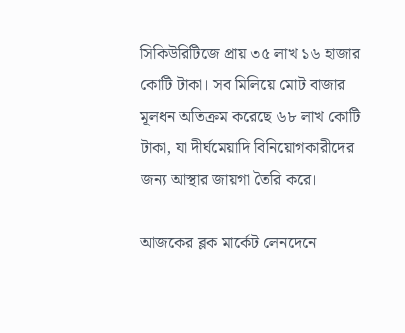সিকিউরিটিজে প্রায় ৩৫ লাখ ১৬ হাজার কোটি টাকা। সব মিলিয়ে মোট বাজার মূলধন অতিক্রম করেছে ৬৮ লাখ কোটি টাকা, যা দীর্ঘমেয়াদি বিনিয়োগকারীদের জন্য আস্থার জায়গা তৈরি করে।

আজকের ব্লক মার্কেট লেনদেনে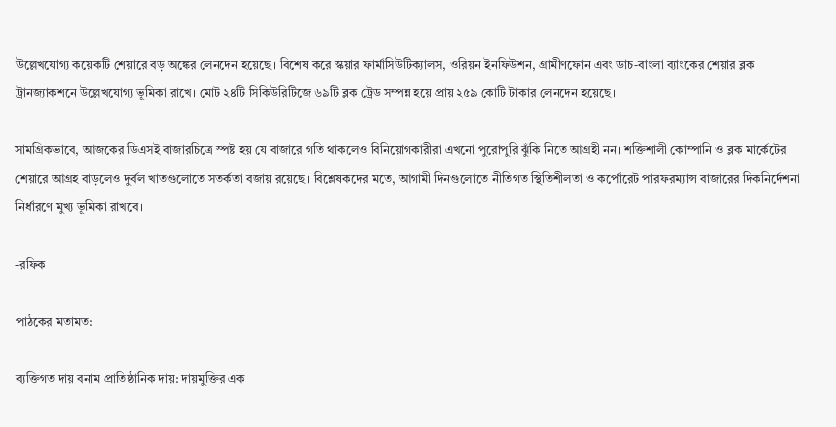উল্লেখযোগ্য কয়েকটি শেয়ারে বড় অঙ্কের লেনদেন হয়েছে। বিশেষ করে স্কয়ার ফার্মাসিউটিক্যালস, ওরিয়ন ইনফিউশন, গ্রামীণফোন এবং ডাচ-বাংলা ব্যাংকের শেয়ার ব্লক ট্রানজ্যাকশনে উল্লেখযোগ্য ভূমিকা রাখে। মোট ২৪টি সিকিউরিটিজে ৬৯টি ব্লক ট্রেড সম্পন্ন হয়ে প্রায় ২৫৯ কোটি টাকার লেনদেন হয়েছে।

সামগ্রিকভাবে, আজকের ডিএসই বাজারচিত্রে স্পষ্ট হয় যে বাজারে গতি থাকলেও বিনিয়োগকারীরা এখনো পুরোপুরি ঝুঁকি নিতে আগ্রহী নন। শক্তিশালী কোম্পানি ও ব্লক মার্কেটের শেয়ারে আগ্রহ বাড়লেও দুর্বল খাতগুলোতে সতর্কতা বজায় রয়েছে। বিশ্লেষকদের মতে, আগামী দিনগুলোতে নীতিগত স্থিতিশীলতা ও কর্পোরেট পারফরম্যান্স বাজারের দিকনির্দেশনা নির্ধারণে মুখ্য ভূমিকা রাখবে।

-রফিক

পাঠকের মতামত:

ব্যক্তিগত দায় বনাম প্রাতিষ্ঠানিক দায়: দায়মুক্তির এক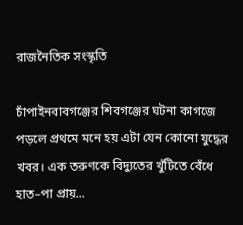রাজনৈতিক সংস্কৃতি

চাঁপাইনবাবগঞ্জের শিবগঞ্জের ঘটনা কাগজে পড়লে প্রথমে মনে হয় এটা যেন কোনো যুদ্ধের খবর। এক তরুণকে বিদ্যুতের খুঁটিতে বেঁধে হাত–পা প্রায়...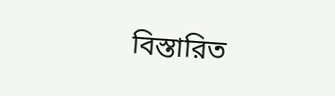বিস্তারিত